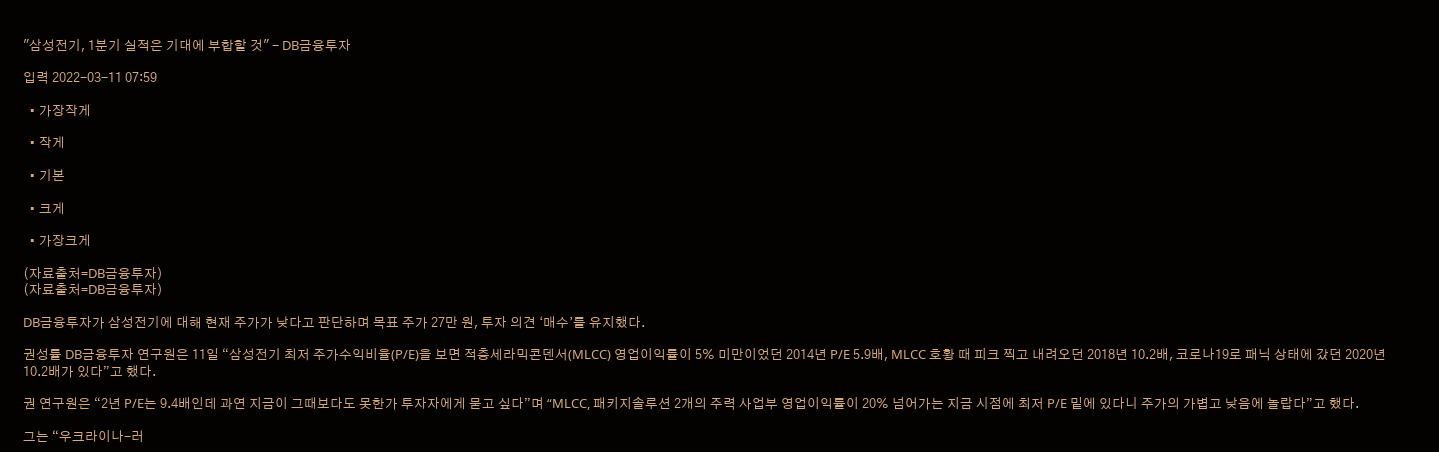"삼성전기, 1분기 실적은 기대에 부합할 것" - DB금융투자

입력 2022-03-11 07:59

  • 가장작게

  • 작게

  • 기본

  • 크게

  • 가장크게

(자료출처=DB금융투자)
(자료출처=DB금융투자)

DB금융투자가 삼성전기에 대해 현재 주가가 낮다고 판단하며 목표 주가 27만 원, 투자 의견 ‘매수’를 유지했다.

권성률 DB금융투자 연구원은 11일 “삼성전기 최저 주가수익비율(P/E)을 보면 적층세라믹콘덴서(MLCC) 영업이익률이 5% 미만이었던 2014년 P/E 5.9배, MLCC 호황 때 피크 찍고 내려오던 2018년 10.2배, 코로나19로 패닉 상태에 갔던 2020년 10.2배가 있다”고 했다.

권 연구원은 “2년 P/E는 9.4배인데 과연 지금이 그때보다도 못한가 투자자에게 묻고 싶다”며 “MLCC, 패키지솔루션 2개의 주력 사업부 영업이익률이 20% 넘어가는 지금 시점에 최저 P/E 밑에 있다니 주가의 가볍고 낮음에 놀랍다”고 했다.

그는 “우크라이나-러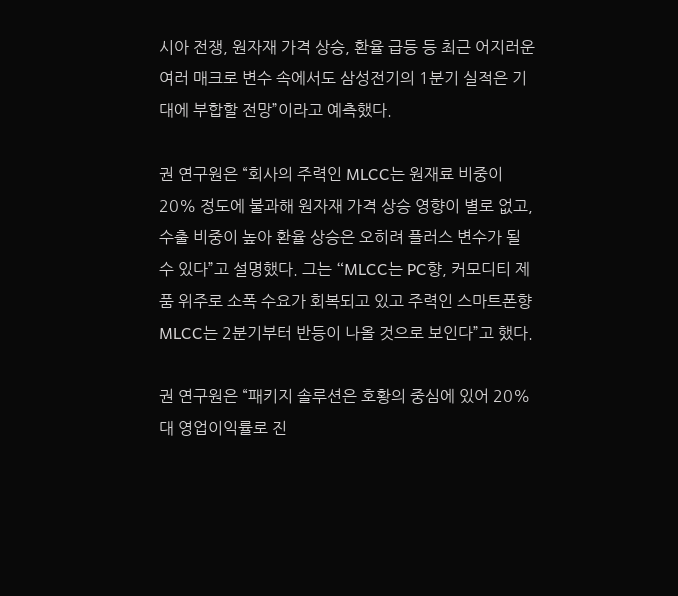시아 전쟁, 원자재 가격 상승, 환율 급등 등 최근 어지러운 여러 매크로 변수 속에서도 삼성전기의 1분기 실적은 기대에 부합할 전망”이라고 예측했다.

권 연구원은 “회사의 주력인 MLCC는 원재료 비중이 20% 정도에 불과해 원자재 가격 상승 영향이 별로 없고, 수출 비중이 높아 환율 상승은 오히려 플러스 변수가 될 수 있다”고 설명했다. 그는 “MLCC는 PC향, 커모디티 제품 위주로 소폭 수요가 회복되고 있고 주력인 스마트폰향 MLCC는 2분기부터 반등이 나올 것으로 보인다”고 했다.

권 연구원은 “패키지 솔루션은 호황의 중심에 있어 20%대 영업이익률로 진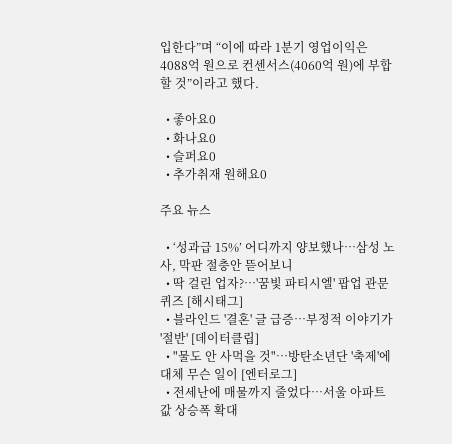입한다”며 “이에 따라 1분기 영업이익은 4088억 원으로 컨센서스(4060억 원)에 부합할 것”이라고 했다.

  • 좋아요0
  • 화나요0
  • 슬퍼요0
  • 추가취재 원해요0

주요 뉴스

  • ‘성과급 15%’ 어디까지 양보했나…삼성 노사, 막판 절충안 뜯어보니
  • 딱 걸린 업자?…'꿈빛 파티시엘' 팝업 관문 퀴즈 [해시태그]
  • 블라인드 '결혼' 글 급증…부정적 이야기가 '절반' [데이터클립]
  • "물도 안 사먹을 것"⋯방탄소년단 '축제'에 대체 무슨 일이 [엔터로그]
  • 전세난에 매물까지 줄었다…서울 아파트값 상승폭 확대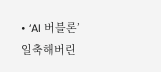• ‘AI 버블론’ 일축해버린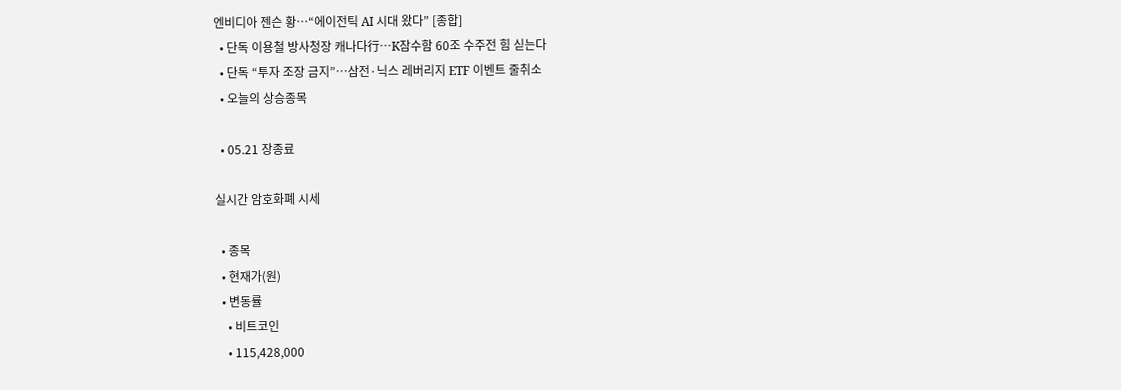엔비디아 젠슨 황⋯“에이전틱 AI 시대 왔다” [종합]
  • 단독 이용철 방사청장 캐나다行…K잠수함 60조 수주전 힘 싣는다
  • 단독 “투자 조장 금지”…삼전·닉스 레버리지 ETF 이벤트 줄취소
  • 오늘의 상승종목

  • 05.21 장종료

실시간 암호화폐 시세

  • 종목
  • 현재가(원)
  • 변동률
    • 비트코인
    • 115,428,000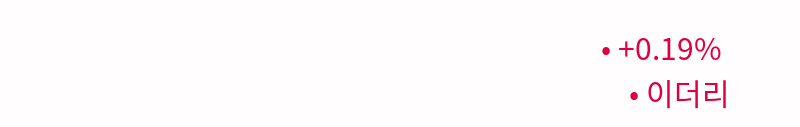• +0.19%
    • 이더리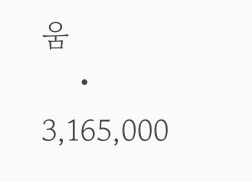움
    • 3,165,000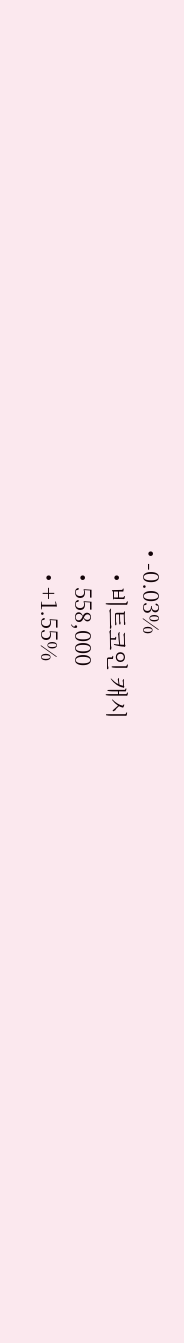• -0.03%
    • 비트코인 캐시
    • 558,000
    • +1.55%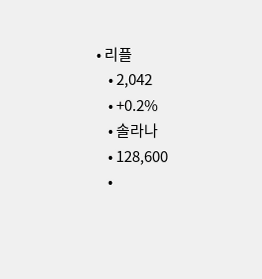• 리플
    • 2,042
    • +0.2%
    • 솔라나
    • 128,600
    •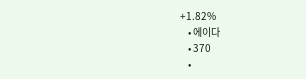+1.82%
    • 에이다
    • 370
    •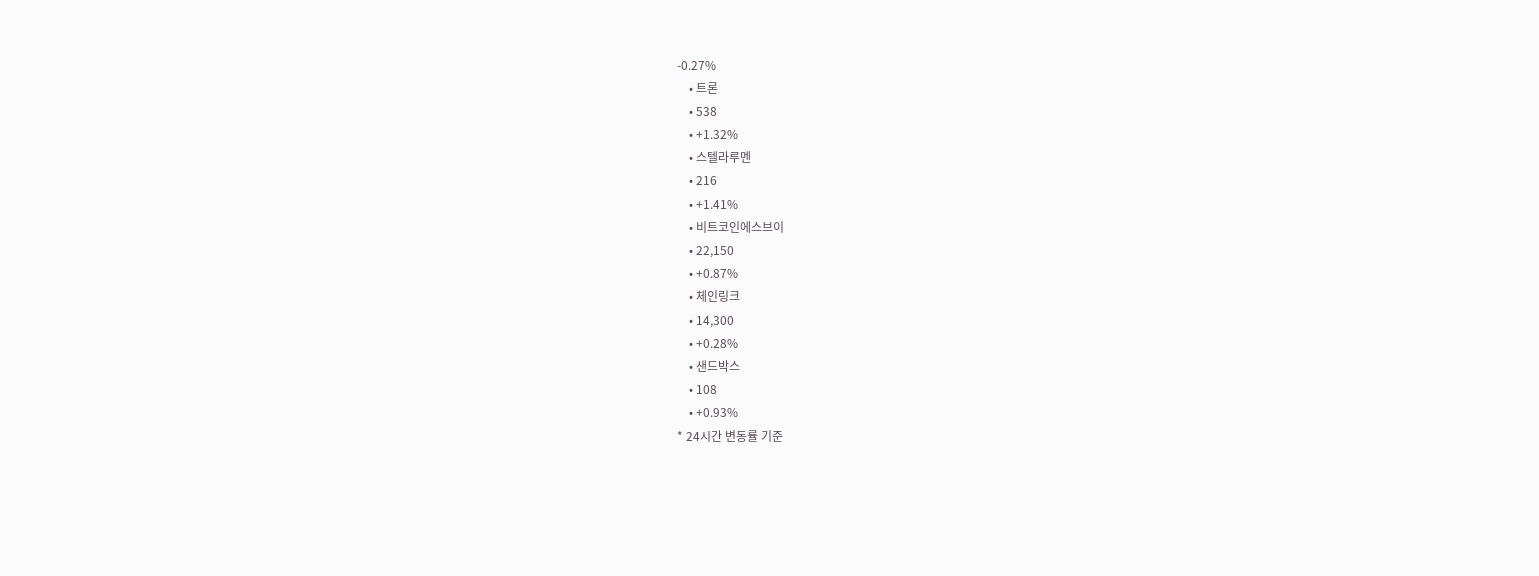-0.27%
    • 트론
    • 538
    • +1.32%
    • 스텔라루멘
    • 216
    • +1.41%
    • 비트코인에스브이
    • 22,150
    • +0.87%
    • 체인링크
    • 14,300
    • +0.28%
    • 샌드박스
    • 108
    • +0.93%
* 24시간 변동률 기준